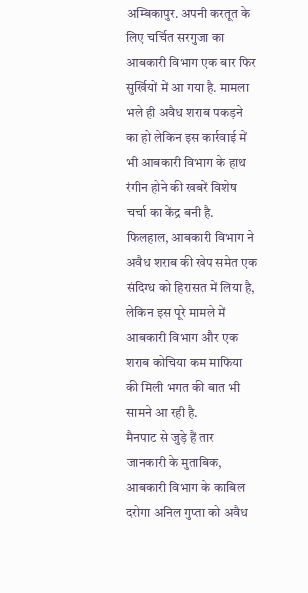अम्बिकापुर. अपनी करतूत के लिए चर्चित सरगुजा का आबकारी विभाग एक बार फिर सुर्खियों में आ गया है. मामला भले ही अवैध शराब पकड़ने का हो लेकिन इस कार्रवाई में भी आबकारी विभाग के हाथ रंगीन होने की खबरें विशेष चर्चा का केंद्र बनी है. फिलहाल, आबकारी विभाग ने अवैध शराब की खेप समेत एक संदिग्ध को हिरासत में लिया है, लेकिन इस पूरे मामले में आबकारी विभाग और एक शराब कोचिया कम माफिया की मिली भगत की बात भी सामने आ रही है.
मैनपाट से जुड़े हैं तार
जानकारी के मुताबिक, आबकारी विभाग के काबिल दरोगा अनिल गुप्ता को अवैध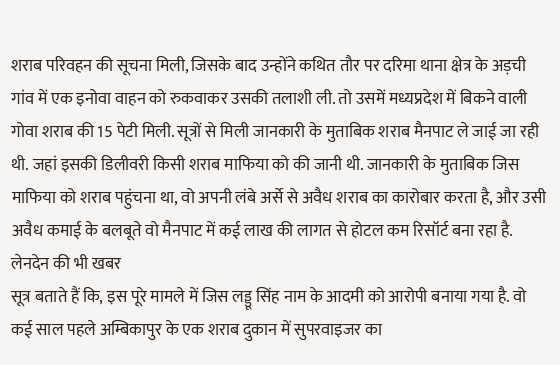शराब परिवहन की सूचना मिली, जिसके बाद उन्होंने कथित तौर पर दरिमा थाना क्षेत्र के अड़ची गांव में एक इनोवा वाहन को रुकवाकर उसकी तलाशी ली. तो उसमें मध्यप्रदेश में बिकने वाली गोवा शराब की 15 पेटी मिली. सूत्रों से मिली जानकारी के मुताबिक शराब मैनपाट ले जाई जा रही थी. जहां इसकी डिलीवरी किसी शराब माफिया को की जानी थी. जानकारी के मुताबिक जिस माफिया को शराब पहुंचना था, वो अपनी लंबे अर्से से अवैध शराब का कारोबार करता है, और उसी अवैध कमाई के बलबूते वो मैनपाट में कई लाख की लागत से होटल कम रिसॉर्ट बना रहा है.
लेनदेन की भी खबर
सूत्र बताते हैं कि, इस पूरे मामले में जिस लड्डू सिंह नाम के आदमी को आरोपी बनाया गया है. वो कई साल पहले अम्बिकापुर के एक शराब दुकान में सुपरवाइजर का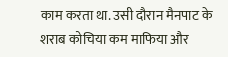काम करता था. उसी दौरान मैनपाट के शराब कोचिया कम माफिया और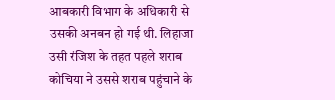आबकारी विभाग के अधिकारी से उसकी अनबन हो गई थी. लिहाजा उसी रंजिश के तहत पहले शराब कोचिया ने उससे शराब पहुंचाने के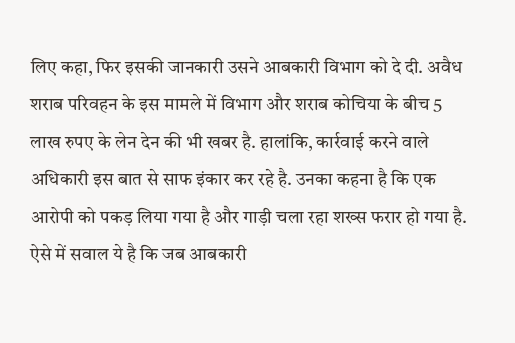लिए कहा, फिर इसकी जानकारी उसने आबकारी विभाग को दे दी. अवैध शराब परिवहन के इस मामले में विभाग और शराब कोचिया के बीच 5 लाख रुपए के लेन देन की भी खबर है. हालांकि, कार्रवाई करने वाले अधिकारी इस बात से साफ इंकार कर रहे है. उनका कहना है कि एक आरोपी को पकड़ लिया गया है और गाड़ी चला रहा शख्स फरार हो गया है. ऐसे में सवाल ये है कि जब आबकारी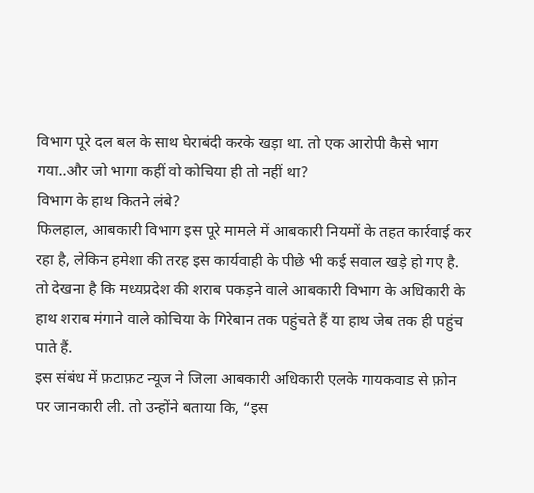विभाग पूरे दल बल के साथ घेराबंदी करके खड़ा था. तो एक आरोपी कैसे भाग गया..और जो भागा कहीं वो कोचिया ही तो नहीं था?
विभाग के हाथ कितने लंबे?
फिलहाल, आबकारी विभाग इस पूरे मामले में आबकारी नियमों के तहत कार्रवाई कर रहा है, लेकिन हमेशा की तरह इस कार्यवाही के पीछे भी कई सवाल खड़े हो गए है. तो देखना है कि मध्यप्रदेश की शराब पकड़ने वाले आबकारी विभाग के अधिकारी के हाथ शराब मंगाने वाले कोचिया के गिरेबान तक पहुंचते हैं या हाथ जेब तक ही पहुंच पाते हैं.
इस संबंध में फ़टाफ़ट न्यूज ने जिला आबकारी अधिकारी एलके गायकवाड से फ़ोन पर जानकारी ली. तो उन्होंने बताया कि, “इस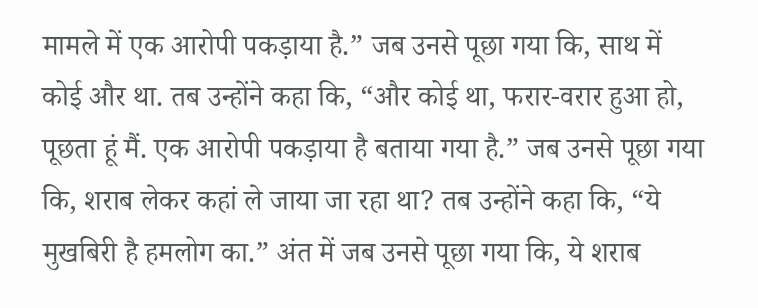मामले में एक आरोपी पकड़ाया है.” जब उनसे पूछा गया कि, साथ में कोई और था. तब उन्होंने कहा कि, “और कोई था, फरार-वरार हुआ हो, पूछता हूं मैं. एक आरोपी पकड़ाया है बताया गया है.” जब उनसे पूछा गया कि, शराब लेकर कहां ले जाया जा रहा था? तब उन्होंने कहा कि, “ये मुखबिरी है हमलोग का.” अंत में जब उनसे पूछा गया कि, ये शराब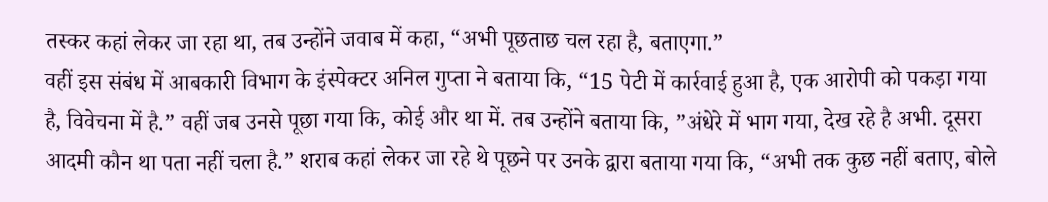तस्कर कहां लेकर जा रहा था, तब उन्होंने जवाब में कहा, “अभी पूछताछ चल रहा है, बताएगा.”
वहीं इस संबंध में आबकारी विभाग के इंस्पेक्टर अनिल गुप्ता ने बताया कि, “15 पेटी में कार्रवाई हुआ है, एक आरोपी को पकड़ा गया है, विवेचना में है.” वहीं जब उनसे पूछा गया कि, कोई और था में. तब उन्होंने बताया कि, ”अंधेरे में भाग गया, देख रहे है अभी. दूसरा आदमी कौन था पता नहीं चला है.” शराब कहां लेकर जा रहे थे पूछने पर उनके द्वारा बताया गया कि, “अभी तक कुछ नहीं बताए, बोले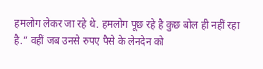हमलोग लेकर जा रहे थे. हमलोग पूछ रहे है कुछ बोल ही नहीं रहा है.” वहीं जब उनसे रुपए पैसे के लेनदेन को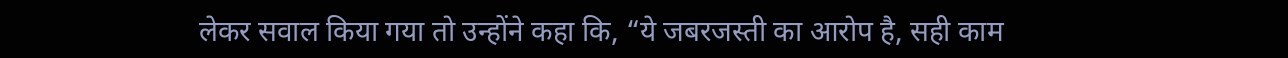लेकर सवाल किया गया तो उन्होंने कहा कि, “ये जबरजस्ती का आरोप है, सही काम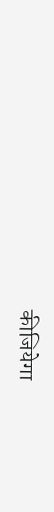कीजियेगा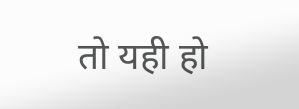तो यही हो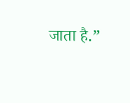जाता है.”